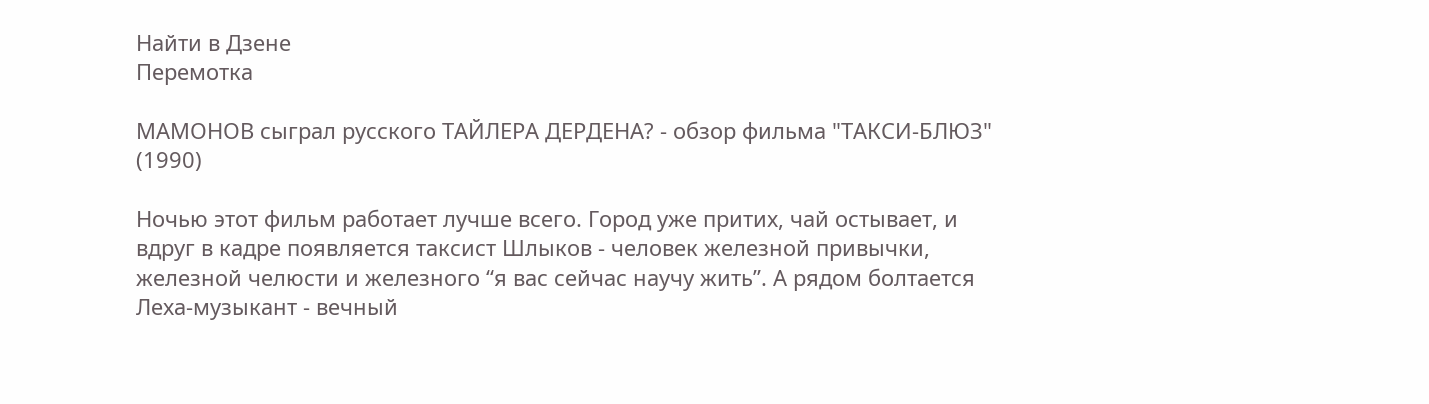Найти в Дзене
Перемотка

МАМОНОВ сыграл русского ТАЙЛЕРА ДЕРДЕНА? - обзор фильма "ТАКСИ-БЛЮЗ" (1990)

Ночью этот фильм работает лучше всего. Город уже притих, чай остывает, и вдруг в кадре появляется таксист Шлыков - человек железной привычки, железной челюсти и железного “я вас сейчас научу жить”. А рядом болтается Леха-музыкант - вечный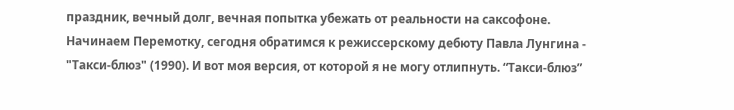праздник, вечный долг, вечная попытка убежать от реальности на саксофоне. Начинаем Перемотку, сегодня обратимся к режиссерскому дебюту Павла Лунгина - "Такси-блюз" (1990). И вот моя версия, от которой я не могу отлипнуть. “Такси-блюз”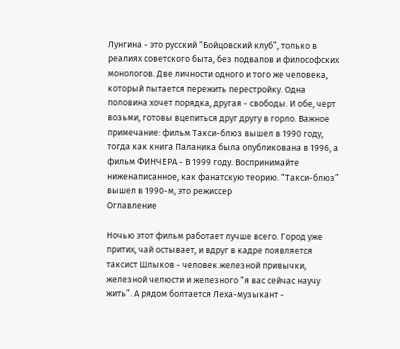Лунгина - это русский “Бойцовский клуб”, только в реалиях советского быта, без подвалов и философских монологов. Две личности одного и того же человека, который пытается пережить перестройку. Одна половина хочет порядка, другая - свободы. И обе, черт возьми, готовы вцепиться друг другу в горло. Важное примечание: фильм Такси-блюз вышел в 1990 году, тогда как книга Паланика была опубликована в 1996, а фильм ФИНЧЕРА - В 1999 году. Воспринимайте ниженаписанное, как фанатскую теорию. “Такси-блюз” вышел в 1990-м, это режиссер
Оглавление

Ночью этот фильм работает лучше всего. Город уже притих, чай остывает, и вдруг в кадре появляется таксист Шлыков - человек железной привычки, железной челюсти и железного “я вас сейчас научу жить”. А рядом болтается Леха-музыкант -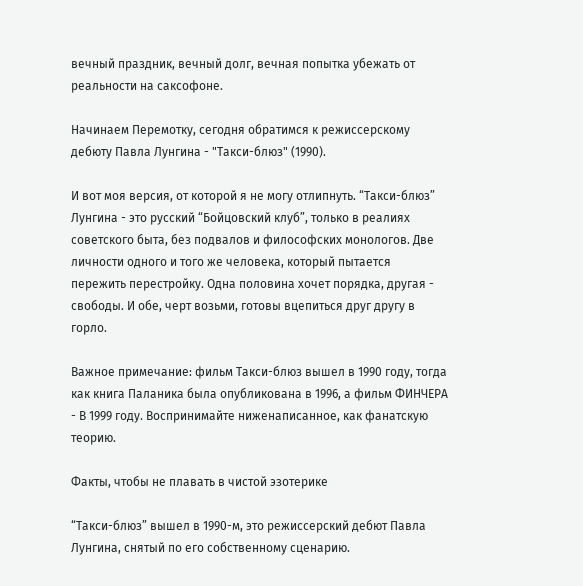вечный праздник, вечный долг, вечная попытка убежать от реальности на саксофоне.

Начинаем Перемотку, сегодня обратимся к режиссерскому дебюту Павла Лунгина - "Такси-блюз" (1990).

И вот моя версия, от которой я не могу отлипнуть. “Такси-блюз” Лунгина - это русский “Бойцовский клуб”, только в реалиях советского быта, без подвалов и философских монологов. Две личности одного и того же человека, который пытается пережить перестройку. Одна половина хочет порядка, другая - свободы. И обе, черт возьми, готовы вцепиться друг другу в горло.

Важное примечание: фильм Такси-блюз вышел в 1990 году, тогда как книга Паланика была опубликована в 1996, а фильм ФИНЧЕРА - В 1999 году. Воспринимайте ниженаписанное, как фанатскую теорию.

Факты, чтобы не плавать в чистой эзотерике

“Такси-блюз” вышел в 1990-м, это режиссерский дебют Павла Лунгина, снятый по его собственному сценарию.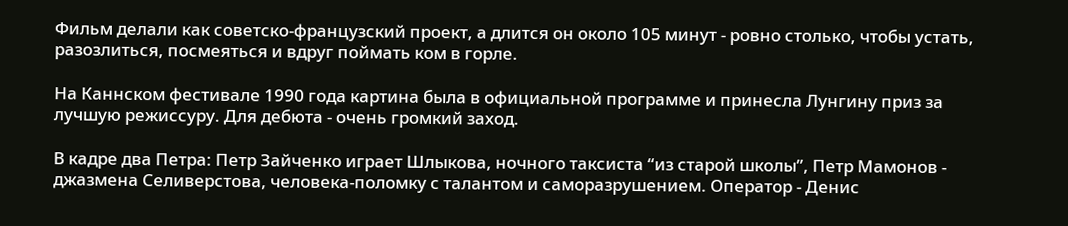Фильм делали как советско-французский проект, а длится он около 105 минут - ровно столько, чтобы устать, разозлиться, посмеяться и вдруг поймать ком в горле.

На Каннском фестивале 1990 года картина была в официальной программе и принесла Лунгину приз за лучшую режиссуру. Для дебюта - очень громкий заход.

В кадре два Петра: Петр Зайченко играет Шлыкова, ночного таксиста “из старой школы”, Петр Мамонов - джазмена Селиверстова, человека-поломку с талантом и саморазрушением. Оператор - Денис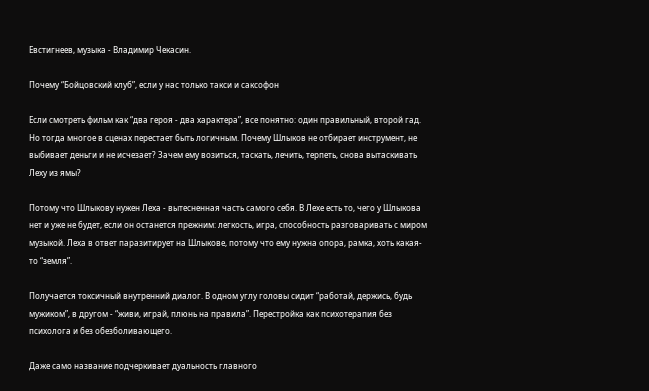Евстигнеев, музыка - Владимир Чекасин.

Почему “Бойцовский клуб”, если у нас только такси и саксофон

Если смотреть фильм как “два героя - два характера”, все понятно: один правильный, второй гад. Но тогда многое в сценах перестает быть логичным. Почему Шлыков не отбирает инструмент, не выбивает деньги и не исчезает? Зачем ему возиться, таскать, лечить, терпеть, снова вытаскивать Леху из ямы?

Потому что Шлыкову нужен Леха - вытесненная часть самого себя. В Лехе есть то, чего у Шлыкова нет и уже не будет, если он останется прежним: легкость, игра, способность разговаривать с миром музыкой. Леха в ответ паразитирует на Шлыкове, потому что ему нужна опора, рамка, хоть какая-то “земля”.

Получается токсичный внутренний диалог. В одном углу головы сидит “работай, держись, будь мужиком”, в другом - “живи, играй, плюнь на правила”. Перестройка как психотерапия без психолога и без обезболивающего.

Даже само название подчеркивает дуальность главного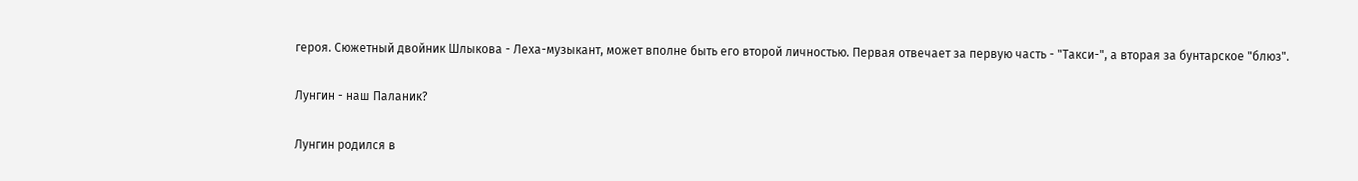героя. Сюжетный двойник Шлыкова - Леха-музыкант, может вполне быть его второй личностью. Первая отвечает за первую часть - "Такси-", а вторая за бунтарское "блюз".

Лунгин - наш Паланик?

Лунгин родился в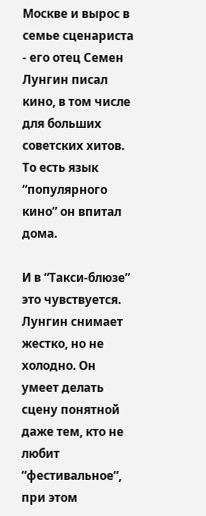Москве и вырос в семье сценариста - его отец Семен Лунгин писал кино, в том числе для больших советских хитов. То есть язык “популярного кино” он впитал дома.

И в “Такси-блюзе” это чувствуется. Лунгин снимает жестко, но не холодно. Он умеет делать сцену понятной даже тем, кто не любит “фестивальное”, при этом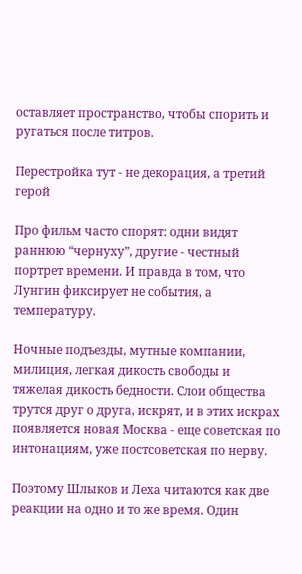оставляет пространство, чтобы спорить и ругаться после титров.

Перестройка тут - не декорация, а третий герой

Про фильм часто спорят: одни видят раннюю “чернуху”, другие - честный портрет времени. И правда в том, что Лунгин фиксирует не события, а температуру.

Ночные подъезды, мутные компании, милиция, легкая дикость свободы и тяжелая дикость бедности. Слои общества трутся друг о друга, искрят, и в этих искрах появляется новая Москва - еще советская по интонациям, уже постсоветская по нерву.

Поэтому Шлыков и Леха читаются как две реакции на одно и то же время. Один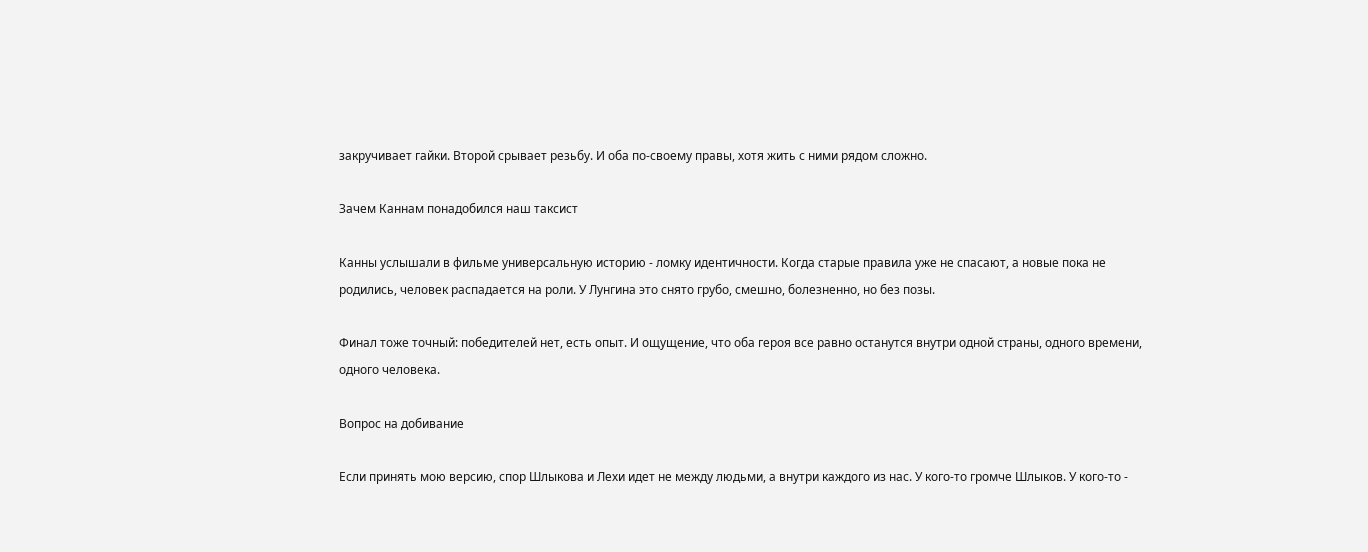закручивает гайки. Второй срывает резьбу. И оба по-своему правы, хотя жить с ними рядом сложно.

Зачем Каннам понадобился наш таксист

Канны услышали в фильме универсальную историю - ломку идентичности. Когда старые правила уже не спасают, а новые пока не родились, человек распадается на роли. У Лунгина это снято грубо, смешно, болезненно, но без позы.

Финал тоже точный: победителей нет, есть опыт. И ощущение, что оба героя все равно останутся внутри одной страны, одного времени, одного человека.

Вопрос на добивание

Если принять мою версию, спор Шлыкова и Лехи идет не между людьми, а внутри каждого из нас. У кого-то громче Шлыков. У кого-то -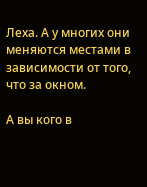Леха. А у многих они меняются местами в зависимости от того, что за окном.

А вы кого в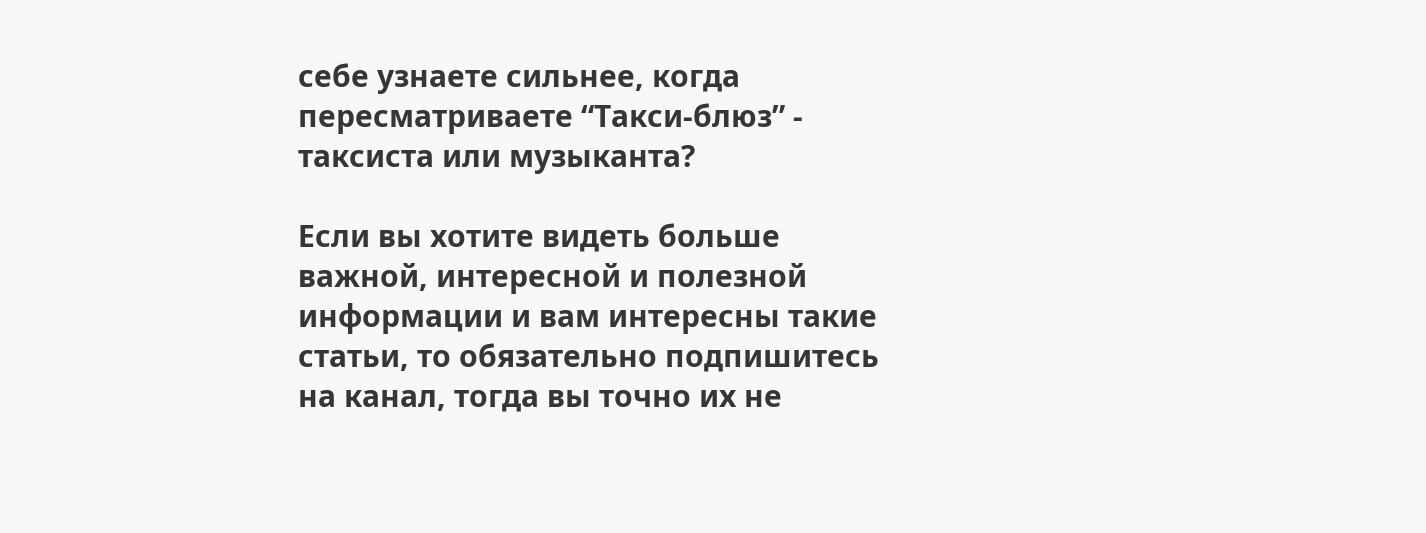себе узнаете сильнее, когда пересматриваете “Такси-блюз” - таксиста или музыканта?

Если вы хотите видеть больше важной, интересной и полезной информации и вам интересны такие статьи, то обязательно подпишитесь на канал, тогда вы точно их не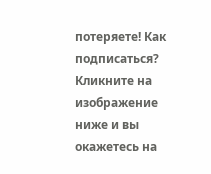потеряете! Как подписаться? Кликните на изображение ниже и вы окажетесь на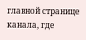главной странице канала, где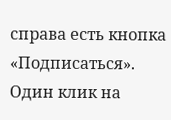справа есть кнопка «Подписаться». Один клик на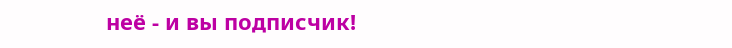неё - и вы подписчик!